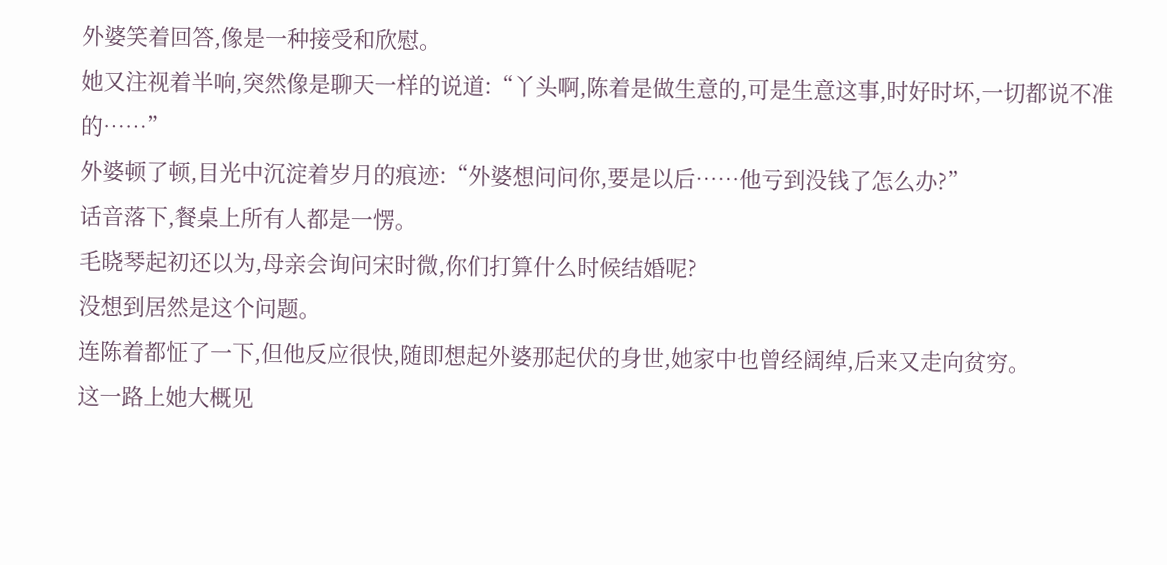外婆笑着回答,像是一种接受和欣慰。
她又注视着半响,突然像是聊天一样的说道:“丫头啊,陈着是做生意的,可是生意这事,时好时坏,一切都说不准的……”
外婆顿了顿,目光中沉淀着岁月的痕迹:“外婆想问问你,要是以后……他亏到没钱了怎么办?”
话音落下,餐桌上所有人都是一愣。
毛晓琴起初还以为,母亲会询问宋时微,你们打算什么时候结婚呢?
没想到居然是这个问题。
连陈着都怔了一下,但他反应很快,随即想起外婆那起伏的身世,她家中也曾经阔绰,后来又走向贫穷。
这一路上她大概见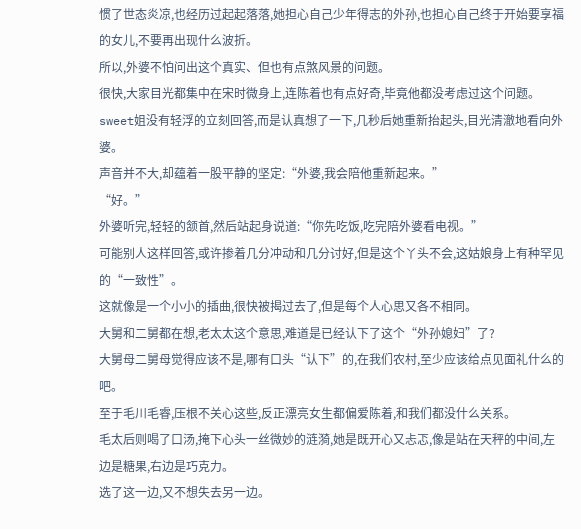惯了世态炎凉,也经历过起起落落,她担心自己少年得志的外孙,也担心自己终于开始要享福的女儿,不要再出现什么波折。
所以,外婆不怕问出这个真实、但也有点煞风景的问题。
很快,大家目光都集中在宋时微身上,连陈着也有点好奇,毕竟他都没考虑过这个问题。
sweet姐没有轻浮的立刻回答,而是认真想了一下,几秒后她重新抬起头,目光清澈地看向外婆。
声音并不大,却蕴着一股平静的坚定:“外婆,我会陪他重新起来。”
“好。”
外婆听完,轻轻的颔首,然后站起身说道:“你先吃饭,吃完陪外婆看电视。”
可能别人这样回答,或许掺着几分冲动和几分讨好,但是这个丫头不会,这姑娘身上有种罕见的“一致性”。
这就像是一个小小的插曲,很快被揭过去了,但是每个人心思又各不相同。
大舅和二舅都在想,老太太这个意思,难道是已经认下了这个“外孙媳妇”了?
大舅母二舅母觉得应该不是,哪有口头“认下”的,在我们农村,至少应该给点见面礼什么的吧。
至于毛川毛睿,压根不关心这些,反正漂亮女生都偏爱陈着,和我们都没什么关系。
毛太后则喝了口汤,掩下心头一丝微妙的涟漪,她是既开心又忐忑,像是站在天秤的中间,左边是糖果,右边是巧克力。
选了这一边,又不想失去另一边。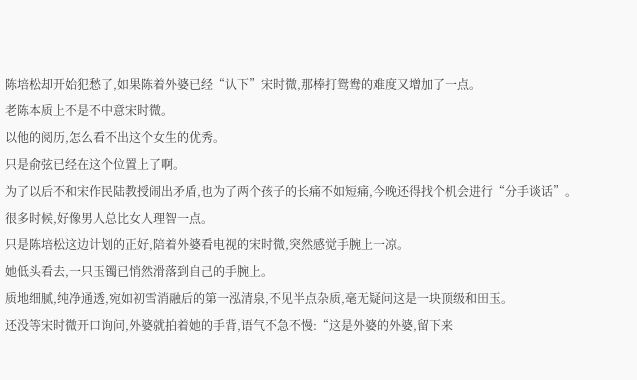陈培松却开始犯愁了,如果陈着外婆已经“认下”宋时微,那棒打鸳鸯的难度又增加了一点。
老陈本质上不是不中意宋时微。
以他的阅历,怎么看不出这个女生的优秀。
只是俞弦已经在这个位置上了啊。
为了以后不和宋作民陆教授闹出矛盾,也为了两个孩子的长痛不如短痛,今晚还得找个机会进行“分手谈话”。
很多时候,好像男人总比女人理智一点。
只是陈培松这边计划的正好,陪着外婆看电视的宋时微,突然感觉手腕上一凉。
她低头看去,一只玉镯已悄然滑落到自己的手腕上。
质地细腻,纯净通透,宛如初雪消融后的第一泓清泉,不见半点杂质,毫无疑问这是一块顶级和田玉。
还没等宋时微开口询问,外婆就拍着她的手背,语气不急不慢:“这是外婆的外婆,留下来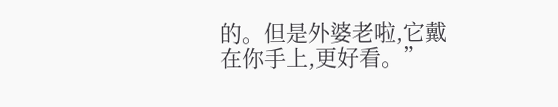的。但是外婆老啦,它戴在你手上,更好看。”